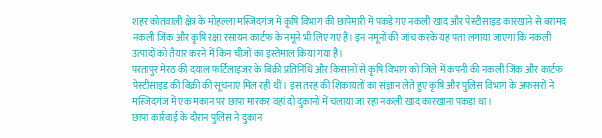शहर कोतवाली क्षेत्र के मोहल्ला मस्जिदगंज में कृषि विभाग की छापेमारी में पकड़े गए नकली खाद और पेस्टीसाइड कारखाने से बरामद नकली जिंक और कृषि रक्षा रसायन कार्टफ के नमूने भी लिए गए हैं। इन नमूनों की जांच करके यह पता लगाया जाएगा कि नकली उत्पादों को तैयार करने में किन चीजों का इस्तेमाल किया गया है।
परतापुर मेरठ की दयाल फर्टिलाइजर के बिक्री प्रतिनिधि और किसानों से कृषि विभाग को जिले में कंपनी की नकली जिंक और कार्टफ पेस्टीसाइड की बिक्री की सूचनाएं मिल रही थीं। इस तरह की शिकायतों का संज्ञान लेते हुए कृषि और पुलिस विभाग के अफसरों ने मस्जिदगंज में एक मकान पर छापा मारकर वहां दो दुकानों में चलाया जा रहा नकली खाद कारखाना पकड़ा था।
छापा कार्रवाई के दौरान पुलिस ने दुकान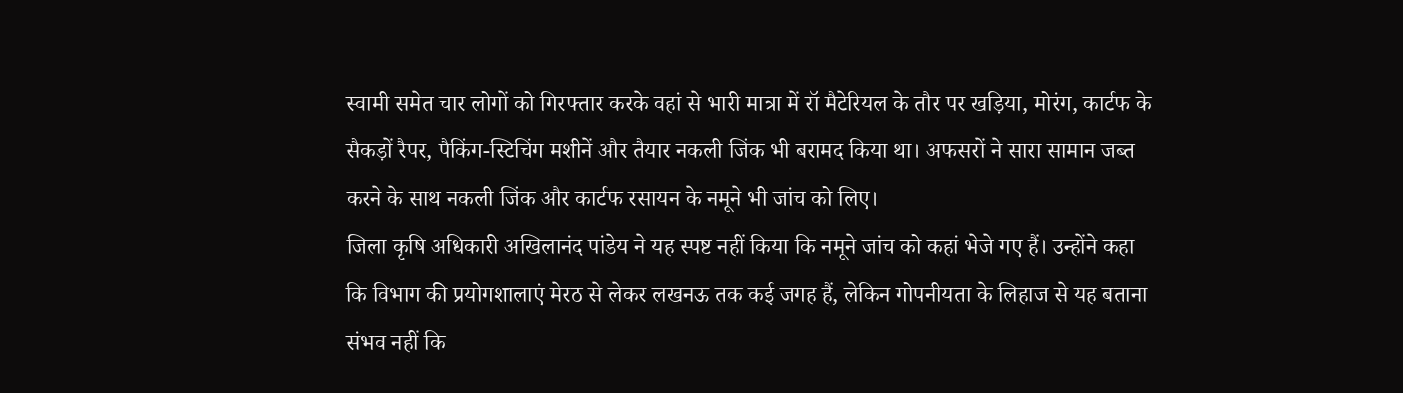स्वामी समेत चार लोगों को गिरफ्तार करके वहां से भारी मात्रा में रॉ मैटेरियल के तौर पर खड़िया, मोरंग, कार्टफ के सैकड़ों रैपर, पैकिंग-स्टिचिंग मशीनें और तैयार नकली जिंक भी बरामद किया था। अफसरों ने सारा सामान जब्त करने के साथ नकली जिंक और कार्टफ रसायन के नमूने भी जांच को लिए।
जिला कृषि अधिकारी अखिलानंद पांडेय ने यह स्पष्ट नहीं किया कि नमूने जांच को कहां भेजे गए हैं। उन्होंने कहा कि विभाग की प्रयोगशालाएं मेरठ से लेकर लखनऊ तक कई जगह हैं, लेकिन गोपनीयता के लिहाज से यह बताना संभव नहीं कि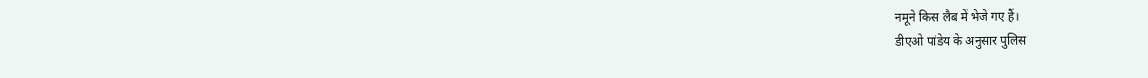नमूने किस लैब में भेजे गए हैं।
डीएओ पांडेय के अनुसार पुलिस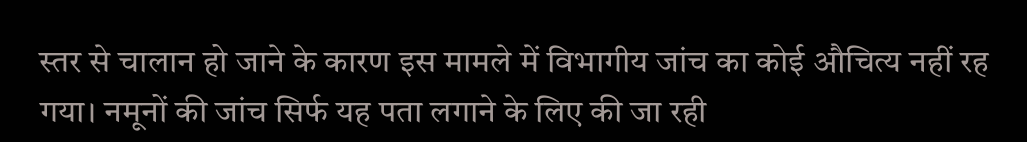स्तर से चालान हो जाने के कारण इस मामले में विभागीय जांच का कोई औचित्य नहीं रह गया। नमूनों की जांच सिर्फ यह पता लगाने के लिए की जा रही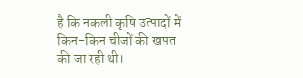है कि नकली कृषि उत्पादों में किन-किन चीजों की खपत की जा रही थी।